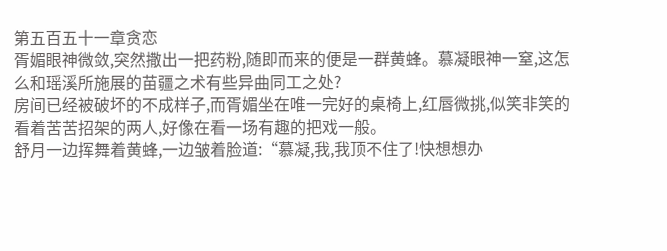第五百五十一章贪恋
胥媚眼神微敛,突然撒出一把药粉,随即而来的便是一群黄蜂。慕凝眼神一窒,这怎么和瑶溪所施展的苗疆之术有些异曲同工之处?
房间已经被破坏的不成样子,而胥媚坐在唯一完好的桌椅上,红唇微挑,似笑非笑的看着苦苦招架的两人,好像在看一场有趣的把戏一般。
舒月一边挥舞着黄蜂,一边皱着脸道:“慕凝,我,我顶不住了!快想想办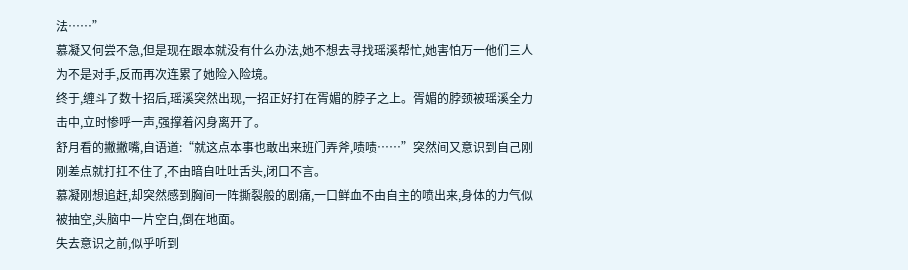法……”
慕凝又何尝不急,但是现在跟本就没有什么办法,她不想去寻找瑶溪帮忙,她害怕万一他们三人为不是对手,反而再次连累了她险入险境。
终于,缠斗了数十招后,瑶溪突然出现,一招正好打在胥媚的脖子之上。胥媚的脖颈被瑶溪全力击中,立时惨呼一声,强撑着闪身离开了。
舒月看的撇撇嘴,自语道:“就这点本事也敢出来班门弄斧,啧啧……”突然间又意识到自己刚刚差点就打扛不住了,不由暗自吐吐舌头,闭口不言。
慕凝刚想追赶,却突然感到胸间一阵撕裂般的剧痛,一口鲜血不由自主的喷出来,身体的力气似被抽空,头脑中一片空白,倒在地面。
失去意识之前,似乎听到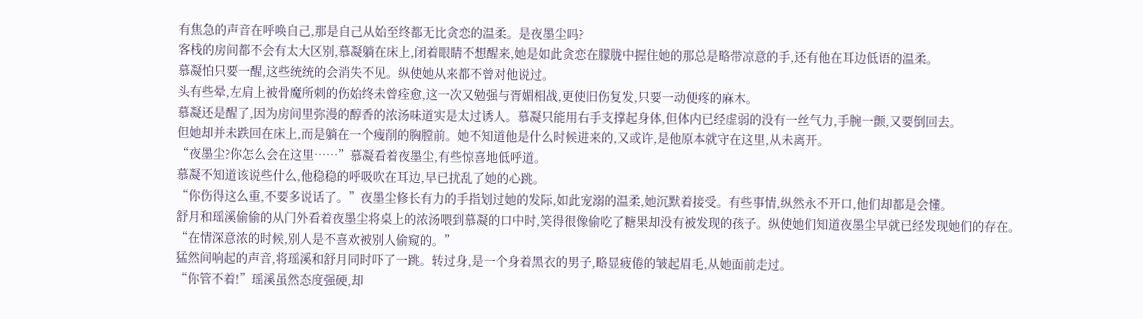有焦急的声音在呼唤自己,那是自己从始至终都无比贪恋的温柔。是夜墨尘吗?
客栈的房间都不会有太大区别,慕凝躺在床上,闭着眼睛不想醒来,她是如此贪恋在朦胧中握住她的那总是略带凉意的手,还有他在耳边低语的温柔。
慕凝怕只要一醒,这些统统的会消失不见。纵使她从来都不曾对他说过。
头有些晕,左肩上被骨魔所刺的伤始终未曾痊愈,这一次又勉强与胥媚相战,更使旧伤复发,只要一动便疼的麻木。
慕凝还是醒了,因为房间里弥漫的醇香的浓汤味道实是太过诱人。慕凝只能用右手支撑起身体,但体内已经虚弱的没有一丝气力,手腕一颤,又要倒回去。
但她却并未跌回在床上,而是躺在一个瘦削的胸膛前。她不知道他是什么时候进来的,又或许,是他原本就守在这里,从未离开。
“夜墨尘?你怎么会在这里……”慕凝看着夜墨尘,有些惊喜地低呼道。
慕凝不知道该说些什么,他稳稳的呼吸吹在耳边,早已扰乱了她的心跳。
“你伤得这么重,不要多说话了。”夜墨尘修长有力的手指划过她的发际,如此宠溺的温柔,她沉默着接受。有些事情,纵然永不开口,他们却都是会懂。
舒月和瑶溪偷偷的从门外看着夜墨尘将桌上的浓汤喂到慕凝的口中时,笑得很像偷吃了糖果却没有被发现的孩子。纵使她们知道夜墨尘早就已经发现她们的存在。
“在情深意浓的时候,别人是不喜欢被别人偷窥的。”
猛然间响起的声音,将瑶溪和舒月同时吓了一跳。转过身,是一个身着黑衣的男子,略显疲倦的皱起眉毛,从她面前走过。
“你管不着!”瑶溪虽然态度强硬,却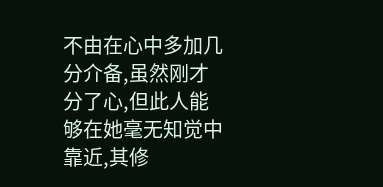不由在心中多加几分介备,虽然刚才分了心,但此人能够在她毫无知觉中靠近,其修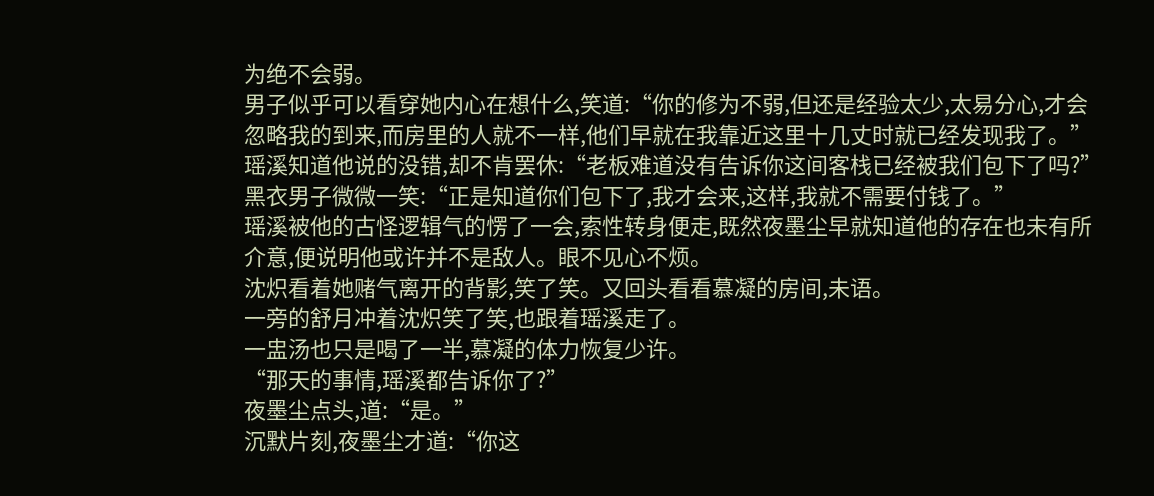为绝不会弱。
男子似乎可以看穿她内心在想什么,笑道:“你的修为不弱,但还是经验太少,太易分心,才会忽略我的到来,而房里的人就不一样,他们早就在我靠近这里十几丈时就已经发现我了。”
瑶溪知道他说的没错,却不肯罢休:“老板难道没有告诉你这间客栈已经被我们包下了吗?”
黑衣男子微微一笑:“正是知道你们包下了,我才会来,这样,我就不需要付钱了。”
瑶溪被他的古怪逻辑气的愣了一会,索性转身便走,既然夜墨尘早就知道他的存在也未有所介意,便说明他或许并不是敌人。眼不见心不烦。
沈炽看着她赌气离开的背影,笑了笑。又回头看看慕凝的房间,未语。
一旁的舒月冲着沈炽笑了笑,也跟着瑶溪走了。
一盅汤也只是喝了一半,慕凝的体力恢复少许。
“那天的事情,瑶溪都告诉你了?”
夜墨尘点头,道:“是。”
沉默片刻,夜墨尘才道:“你这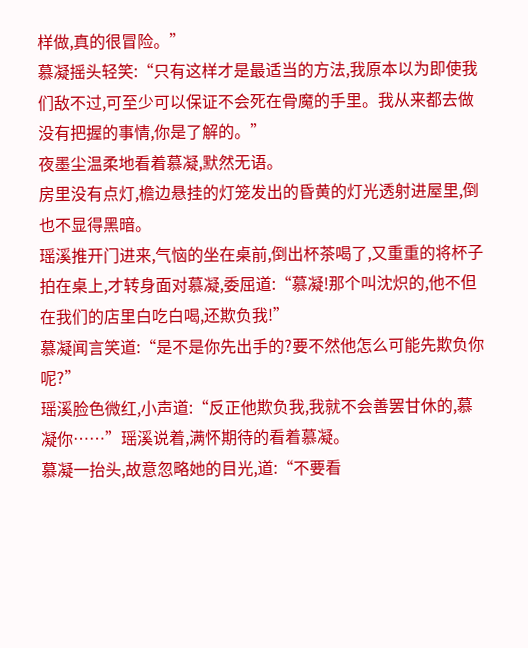样做,真的很冒险。”
慕凝摇头轻笑:“只有这样才是最适当的方法,我原本以为即使我们敌不过,可至少可以保证不会死在骨魔的手里。我从来都去做没有把握的事情,你是了解的。”
夜墨尘温柔地看着慕凝,默然无语。
房里没有点灯,檐边悬挂的灯笼发出的昏黄的灯光透射进屋里,倒也不显得黑暗。
瑶溪推开门进来,气恼的坐在桌前,倒出杯茶喝了,又重重的将杯子拍在桌上,才转身面对慕凝,委屈道:“慕凝!那个叫沈炽的,他不但在我们的店里白吃白喝,还欺负我!”
慕凝闻言笑道:“是不是你先出手的?要不然他怎么可能先欺负你呢?”
瑶溪脸色微红,小声道:“反正他欺负我,我就不会善罢甘休的,慕凝你……”瑶溪说着,满怀期待的看着慕凝。
慕凝一抬头,故意忽略她的目光,道:“不要看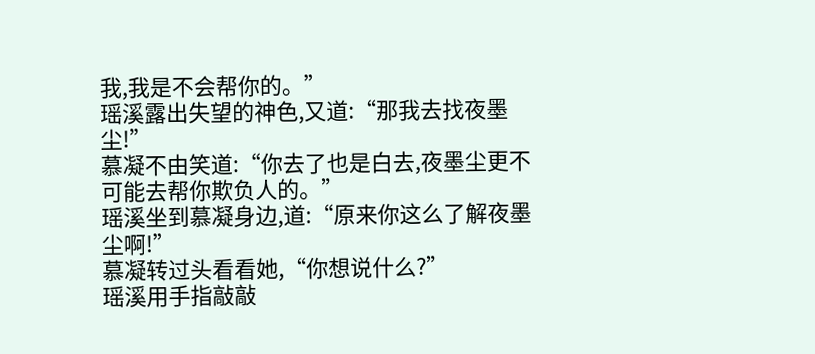我,我是不会帮你的。”
瑶溪露出失望的神色,又道:“那我去找夜墨尘!”
慕凝不由笑道:“你去了也是白去,夜墨尘更不可能去帮你欺负人的。”
瑶溪坐到慕凝身边,道:“原来你这么了解夜墨尘啊!”
慕凝转过头看看她,“你想说什么?”
瑶溪用手指敲敲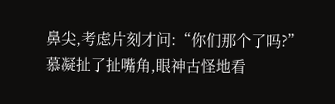鼻尖,考虑片刻才问:“你们那个了吗?”
慕凝扯了扯嘴角,眼神古怪地看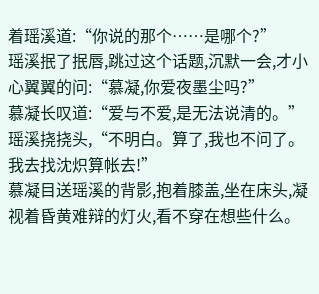着瑶溪道:“你说的那个……是哪个?”
瑶溪抿了抿唇,跳过这个话题,沉默一会,才小心翼翼的问:“慕凝,你爱夜墨尘吗?”
慕凝长叹道:“爱与不爱,是无法说清的。”
瑶溪挠挠头,“不明白。算了,我也不问了。我去找沈炽算帐去!”
慕凝目送瑶溪的背影,抱着膝盖,坐在床头,凝视着昏黄难辩的灯火,看不穿在想些什么。